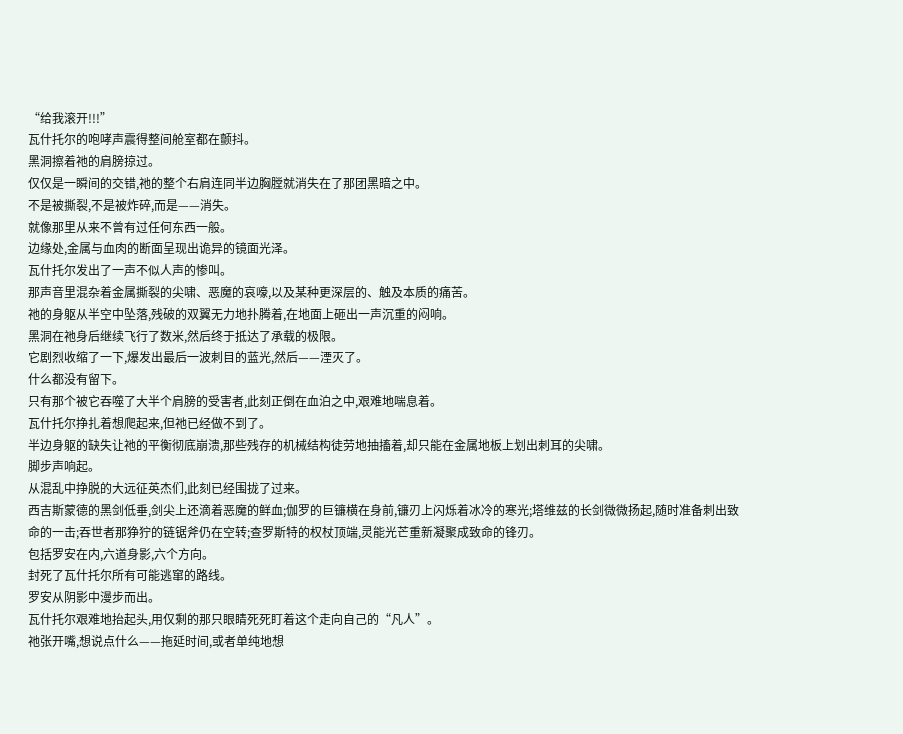“给我滚开!!!”
瓦什托尔的咆哮声震得整间舱室都在颤抖。
黑洞擦着祂的肩膀掠过。
仅仅是一瞬间的交错,祂的整个右肩连同半边胸膛就消失在了那团黑暗之中。
不是被撕裂,不是被炸碎,而是——消失。
就像那里从来不曾有过任何东西一般。
边缘处,金属与血肉的断面呈现出诡异的镜面光泽。
瓦什托尔发出了一声不似人声的惨叫。
那声音里混杂着金属撕裂的尖啸、恶魔的哀嚎,以及某种更深层的、触及本质的痛苦。
祂的身躯从半空中坠落,残破的双翼无力地扑腾着,在地面上砸出一声沉重的闷响。
黑洞在祂身后继续飞行了数米,然后终于抵达了承载的极限。
它剧烈收缩了一下,爆发出最后一波刺目的蓝光,然后——湮灭了。
什么都没有留下。
只有那个被它吞噬了大半个肩膀的受害者,此刻正倒在血泊之中,艰难地喘息着。
瓦什托尔挣扎着想爬起来,但祂已经做不到了。
半边身躯的缺失让祂的平衡彻底崩溃,那些残存的机械结构徒劳地抽搐着,却只能在金属地板上划出刺耳的尖啸。
脚步声响起。
从混乱中挣脱的大远征英杰们,此刻已经围拢了过来。
西吉斯蒙德的黑剑低垂,剑尖上还滴着恶魔的鲜血;伽罗的巨镰横在身前,镰刃上闪烁着冰冷的寒光;塔维兹的长剑微微扬起,随时准备刺出致命的一击;吞世者那狰狞的链锯斧仍在空转;查罗斯特的权杖顶端,灵能光芒重新凝聚成致命的锋刃。
包括罗安在内,六道身影,六个方向。
封死了瓦什托尔所有可能逃窜的路线。
罗安从阴影中漫步而出。
瓦什托尔艰难地抬起头,用仅剩的那只眼睛死死盯着这个走向自己的“凡人”。
祂张开嘴,想说点什么——拖延时间,或者单纯地想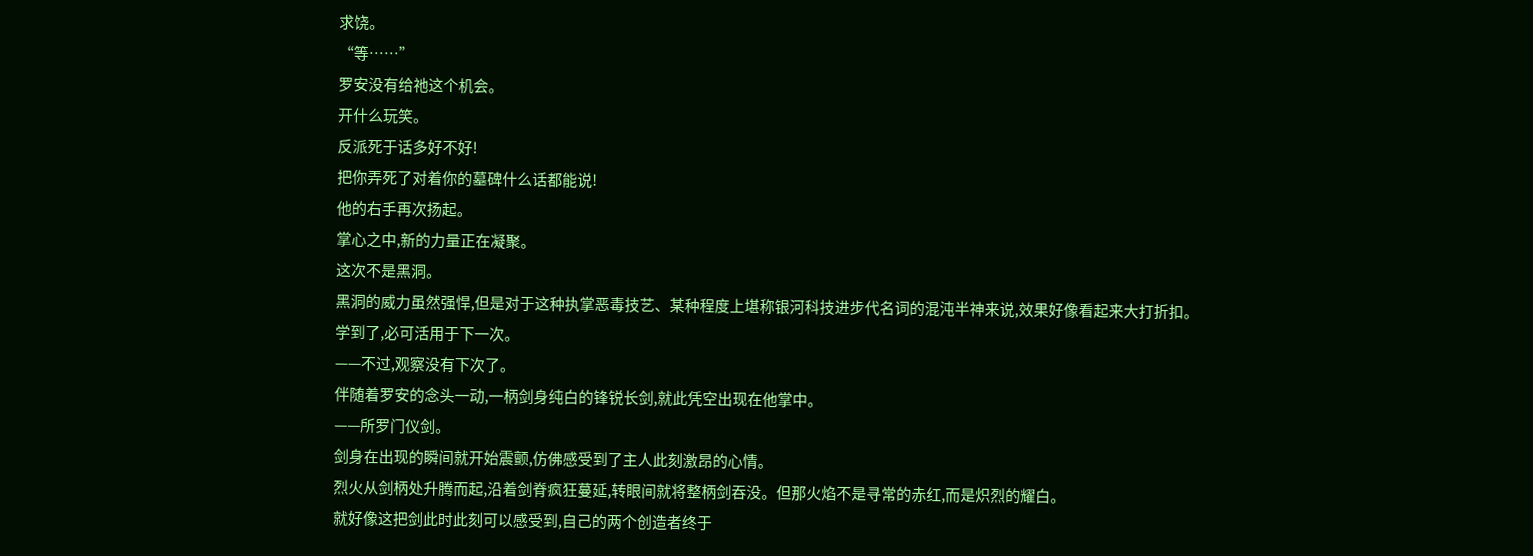求饶。
“等……”
罗安没有给祂这个机会。
开什么玩笑。
反派死于话多好不好!
把你弄死了对着你的墓碑什么话都能说!
他的右手再次扬起。
掌心之中,新的力量正在凝聚。
这次不是黑洞。
黑洞的威力虽然强悍,但是对于这种执掌恶毒技艺、某种程度上堪称银河科技进步代名词的混沌半神来说,效果好像看起来大打折扣。
学到了,必可活用于下一次。
——不过,观察没有下次了。
伴随着罗安的念头一动,一柄剑身纯白的锋锐长剑,就此凭空出现在他掌中。
——所罗门仪剑。
剑身在出现的瞬间就开始震颤,仿佛感受到了主人此刻激昂的心情。
烈火从剑柄处升腾而起,沿着剑脊疯狂蔓延,转眼间就将整柄剑吞没。但那火焰不是寻常的赤红,而是炽烈的耀白。
就好像这把剑此时此刻可以感受到,自己的两个创造者终于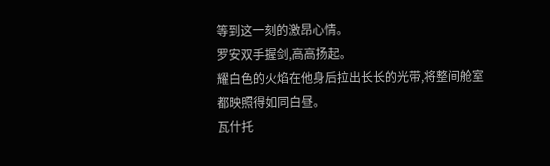等到这一刻的激昂心情。
罗安双手握剑,高高扬起。
耀白色的火焰在他身后拉出长长的光带,将整间舱室都映照得如同白昼。
瓦什托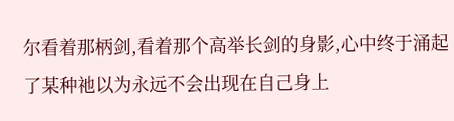尔看着那柄剑,看着那个高举长剑的身影,心中终于涌起了某种祂以为永远不会出现在自己身上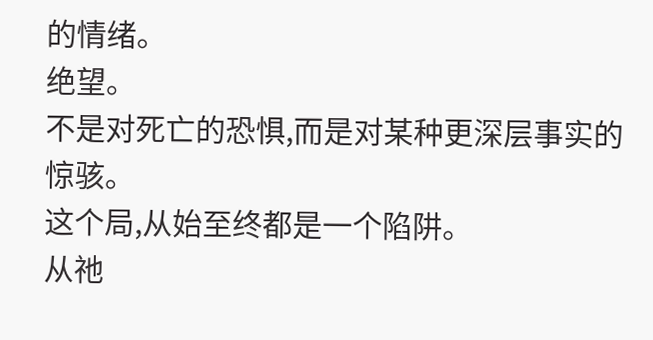的情绪。
绝望。
不是对死亡的恐惧,而是对某种更深层事实的惊骇。
这个局,从始至终都是一个陷阱。
从祂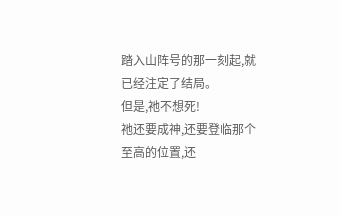踏入山阵号的那一刻起,就已经注定了结局。
但是,祂不想死!
祂还要成神,还要登临那个至高的位置,还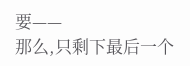要——
那么,只剩下最后一个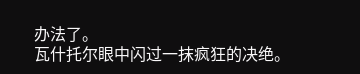办法了。
瓦什托尔眼中闪过一抹疯狂的决绝。